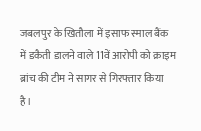जबलपुर के खितौला में इसाफ स्माल बैंक में डकैती डालने वाले 11वें आरोपी को क्राइम ब्रांच की टीम ने सागर से गिरफ्तार किया है।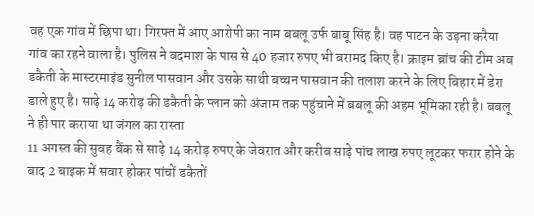वह एक गांव में छिपा था। गिरफ्त में आए आरोपी का नाम बबलू उर्फ बाबू सिंह है। वह पाटन के उड़ना करैया गांव का रहने वाला है। पुलिस ने बदमाश के पास से 40 हजार रुपए भी बरामद किए है। क्राइम ब्रांच की टीम अब डकैती के मास्टरमाइंड सुनील पासवान और उसके साथी बच्चन पासवान की तलाश करने के लिए बिहार में डेरा डाले हुए है। साढ़े 14 करोड़ की डकैती के प्लान को अंजाम तक पहुंचाने में बबलू की अहम भूमिका रही है। बबलू ने ही पार कराया था जंगल का रास्ता
11 अगस्त की सुबह बैंक से साढ़े 14 करोड़ रुपए के जेवरात और करीब साढ़े पांच लाख रुपए लूटकर फरार होने के बाद 2 बाइक में सवार होकर पांचों डकैतों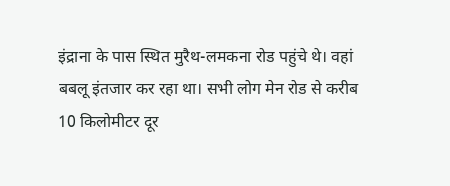इंद्राना के पास स्थित मुरैथ-लमकना रोड पहुंचे थे। वहां बबलू इंतजार कर रहा था। सभी लोग मेन रोड से करीब 10 किलोमीटर दूर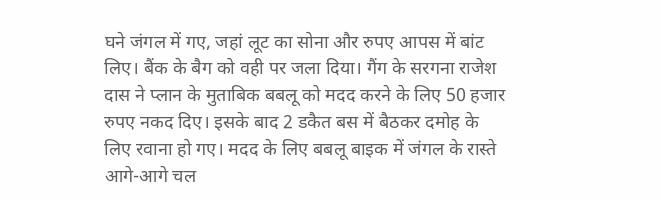घने जंगल में गए, जहां लूट का सोना और रुपए आपस में बांट लिए। बैंक के बैग को वही पर जला दिया। गैंग के सरगना राजेश दास ने प्लान के मुताबिक बबलू को मदद करने के लिए 50 हजार रुपए नकद दिए। इसके बाद 2 डकैत बस में बैठकर दमोह के लिए रवाना हो गए। मदद के लिए बबलू बाइक में जंगल के रास्ते आगे-आगे चल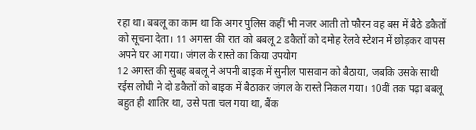रहा था। बबलू का काम था कि अगर पुलिस कहीं भी नजर आती तो फौरन वह बस में बैठे डकैतों को सूचना देता। 11 अगस्त की रात को बबलू 2 डकैतों को दमोह रेलवे स्टेशन में छोड़कर वापस अपने घर आ गया। जंगल के रास्ते का किया उपयोग
12 अगस्त की सुबह बबलू ने अपनी बाइक में सुनील पासवान को बैठाया, जबकि उसके साथी रईस लोधी ने दो डकैतों को बाइक में बैठाकर जंगल के रास्ते निकल गया। 10वीं तक पढ़ा बबलू बहुत ही शातिर था, उसे पता चल गया था, बैंक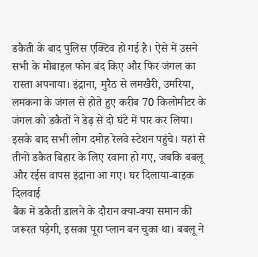डकैती के बाद पुलिस एक्टिव हो गई है। ऐसे में उसने सभी के मोबाइल फोन बंद किए और फिर जंगल का रास्ता अपनाया। इंद्राना, मुरैठ से लमखैरी, उमरिया, लमकना के जंगल से होते हुए करीब 70 किलोमीटर के जंगल को डकैतों ने डेढ़ से दो घंटे में पार कर लिया। इसके बाद सभी लोग दमोह रेलवे स्टेशन पहुंचे। यहां से तीनों डकैत बिहार के लिए रवाना हो गए, जबकि बबलू और रईस वापस इंद्राना आ गए। घर दिलाया-बाइक दिलवाई
बैंक में डकैती डालने के दौरान क्या-क्या समान की जरूरत पड़ेगी, इसका पूरा प्लान बन चुका था। बबलू ने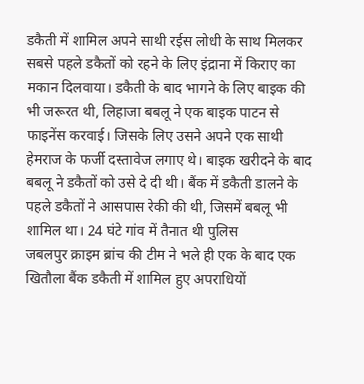डकैती में शामिल अपने साथी रईस लोधी के साथ मिलकर सबसे पहले डकैतों को रहने के लिए इंद्राना में किराए का मकान दिलवाया। डकैती के बाद भागने के लिए बाइक की भी जरूरत थी, लिहाजा बबलू ने एक बाइक पाटन से फाइनेंस करवाई। जिसके लिए उसने अपने एक साथी हेमराज के फर्जी दस्तावेज लगाए थे। बाइक खरीदने के बाद बबलू ने डकैतों को उसे दे दी थी। बैंक में डकैती डालने के पहले डकैतों ने आसपास रेकी की थी, जिसमें बबलू भी शामिल था। 24 घंटे गांव में तैनात थी पुलिस
जबलपुर क्राइम ब्रांच की टीम ने भले ही एक के बाद एक खितौला बैंक डकैती में शामिल हुए अपराधियों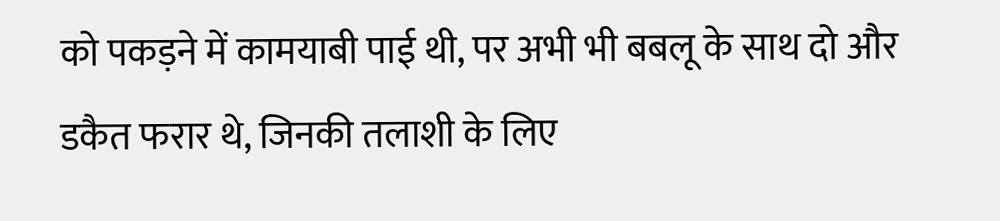को पकड़ने में कामयाबी पाई थी, पर अभी भी बबलू के साथ दो और डकैत फरार थे, जिनकी तलाशी के लिए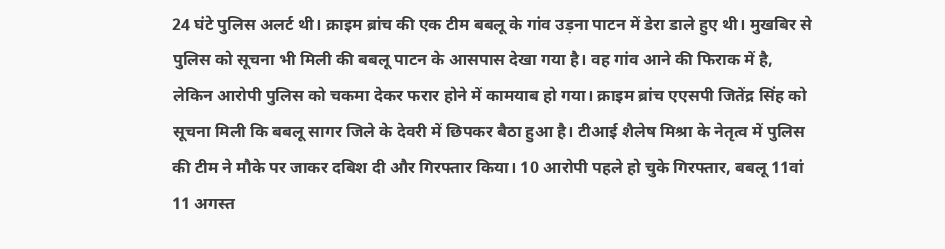24 घंटे पुलिस अलर्ट थी। क्राइम ब्रांच की एक टीम बबलू के गांव उड़ना पाटन में डेरा डाले हुए थी। मुखबिर से पुलिस को सूचना भी मिली की बबलू पाटन के आसपास देखा गया है। वह गांव आने की फिराक में है, लेकिन आरोपी पुलिस को चकमा देकर फरार होने में कामयाब हो गया। क्राइम ब्रांच एएसपी जितेंद्र सिंह को सूचना मिली कि बबलू सागर जिले के देवरी में छिपकर बैठा हुआ है। टीआई शैलेष मिश्रा के नेतृत्व में पुलिस की टीम ने मौके पर जाकर दबिश दी और गिरफ्तार किया। 10 आरोपी पहले हो चुके गिरफ्तार, बबलू 11वां
11 अगस्त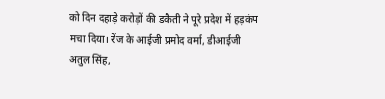को दिन दहाड़े करोड़ों की डकैती ने पूरे प्रदेश में हड़कंप मचा दिया। रेंज के आईजी प्रमोद वर्मा, डीआईजी अतुल सिंह,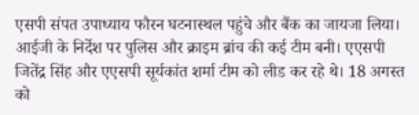एसपी संपत उपाध्याय फौरन घटनास्थल पहुंचे और बैंक का जायजा लिया। आईजी के निर्देश पर पुलिस और क्राइम ब्रांच की कई टीम बनी। एएसपी जितेंद्र सिंह और एएसपी सूर्यकांत शर्मा टीम को लीड कर रहे थे। 18 अगस्त को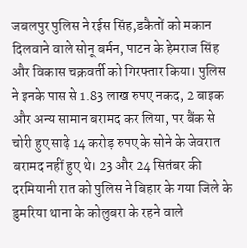जबलपुर पुलिस ने रईस सिंह,डकैतों को मकान दिलवाने वाले सोनू बर्मन, पाटन के हेमराज सिंह और विकास चक्रवर्ती को गिरफ्तार किया। पुलिस ने इनके पास से 1.83 लाख रुपए नकद, 2 बाइक और अन्य सामान बरामद कर लिया, पर बैंक से चोरी हुए साढ़े 14 करोड़ रुपए के सोने के जेवरात बरामद नहीं हुए थे। 23 और 24 सितंबर की दरमियानी रात को पुलिस ने बिहार के गया जिले के डुमरिया थाना के कोलुबरा के रहने वाले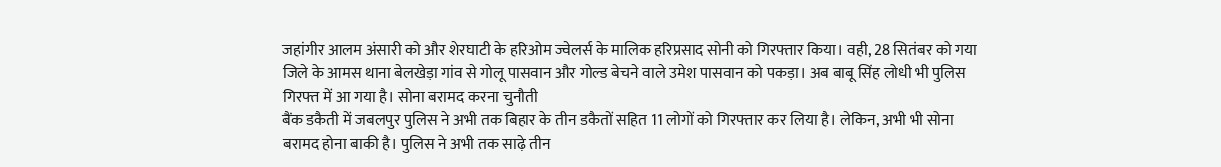जहांगीर आलम अंसारी को और शेरघाटी के हरिओम ज्वेलर्स के मालिक हरिप्रसाद सोनी को गिरफ्तार किया। वही, 28 सितंबर को गया जिले के आमस थाना बेलखेड़ा गांव से गोलू पासवान और गोल्ड बेचने वाले उमेश पासवान को पकड़ा। अब बाबू सिंह लोधी भी पुलिस गिरफ्त में आ गया है। सोना बरामद करना चुनौती
बैंक डकैती में जबलपुर पुलिस ने अभी तक बिहार के तीन डकैतों सहित 11 लोगों को गिरफ्तार कर लिया है। लेकिन, अभी भी सोना बरामद होना बाकी है। पुलिस ने अभी तक साढ़े तीन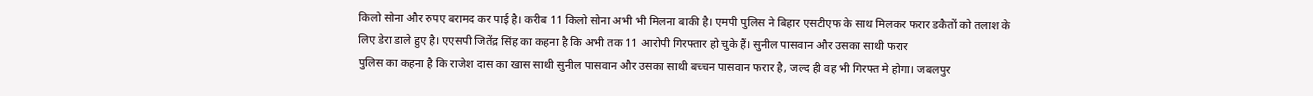किलो सोना और रुपए बरामद कर पाई है। करीब 11 किलो सोना अभी भी मिलना बाकी है। एमपी पुलिस ने बिहार एसटीएफ के साथ मिलकर फरार डकैतों को तलाश के लिए डेरा डाले हुए है। एएसपी जितेंद्र सिंह का कहना है कि अभी तक 11 आरोपी गिरफ्तार हो चुके हैं। सुनील पासवान और उसका साथी फरार
पुलिस का कहना है कि राजेश दास का खास साथी सुनील पासवान और उसका साथी बच्चन पासवान फरार है, जल्द ही वह भी गिरफ्त मे होगा। जबलपुर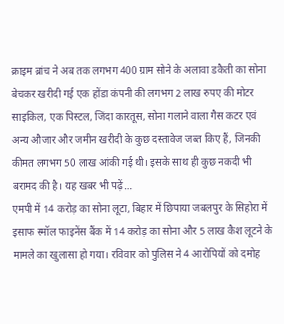क्राइम ब्रांच ने अब तक लगभग 400 ग्राम सोने के अलावा डकैती का सोना बेचकर खरीदी गई एक होंडा कंपनी की लगभग 2 लाख रुपए की मोटर साइकिल, एक पिस्टल, जिंदा कारतूस, सोना गलाने वाला गैस कटर एवं अन्य औजार और जमीन खरीदी के कुछ दस्तावेज जब्त किए हैं, जिनकी कीमत लगभग 50 लाख आंकी गई थी। इसके साथ ही कुछ नकदी भी बरामद की है। यह खबर भी पढ़ें…
एमपी में 14 करोड़ का सोना लूटा, बिहार में छिपाया जबलपुर के सिहोरा में इसाफ स्मॉल फाइनेंस बैंक में 14 करोड़ का सोना और 5 लाख कैश लूटने के मामले का खुलासा हो गया। रविवार को पुलिस ने 4 आरोपियों को दमोह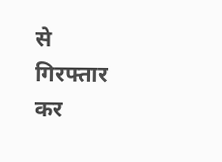से गिरफ्तार कर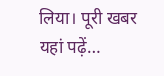लिया। पूरी खबर यहां पढ़ें…